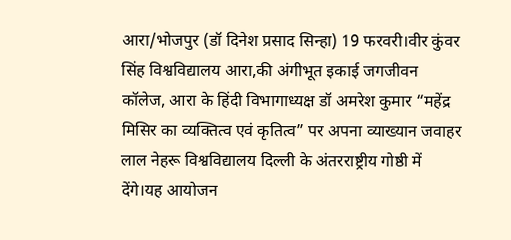आरा/भोजपुर (डॉ दिनेश प्रसाद सिन्हा) 19 फरवरी।वीर कुंवर सिंह विश्वविद्यालय आरा,की अंगीभूत इकाई जगजीवन कॉलेज, आरा के हिंदी विभागाध्यक्ष डॉ अमरेश कुमार “महेंद्र मिसिर का व्यक्तित्व एवं कृतित्व” पर अपना व्याख्यान जवाहर लाल नेहरू विश्वविद्यालय दिल्ली के अंतरराष्ट्रीय गोष्ठी में देंगे।यह आयोजन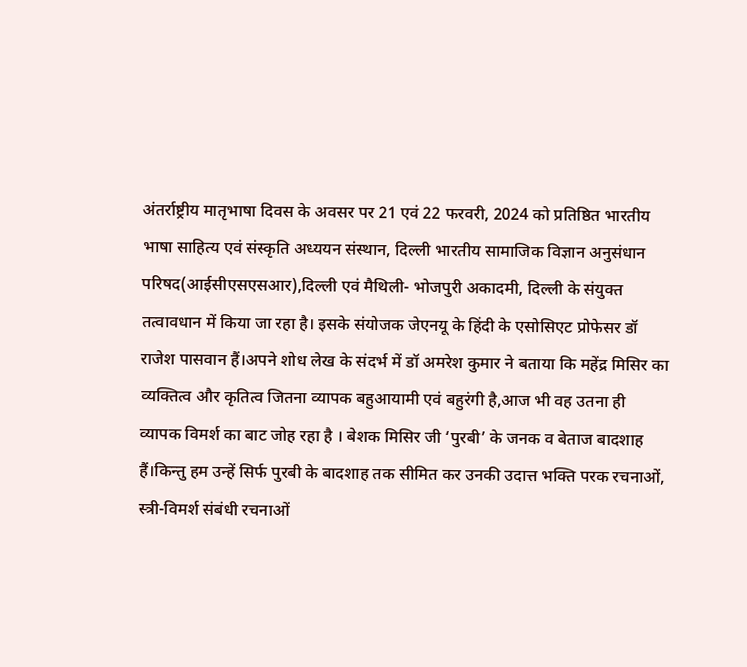अंतर्राष्ट्रीय मातृभाषा दिवस के अवसर पर 21 एवं 22 फरवरी, 2024 को प्रतिष्ठित भारतीय भाषा साहित्य एवं संस्कृति अध्ययन संस्थान, दिल्ली भारतीय सामाजिक विज्ञान अनुसंधान परिषद(आईसीएसएसआर),दिल्ली एवं मैथिली- भोजपुरी अकादमी, दिल्ली के संयुक्त तत्वावधान में किया जा रहा है। इसके संयोजक जेएनयू के हिंदी के एसोसिएट प्रोफेसर डॉ राजेश पासवान हैं।अपने शोध लेख के संदर्भ में डॉ अमरेश कुमार ने बताया कि महेंद्र मिसिर का व्यक्तित्व और कृतित्व जितना व्यापक बहुआयामी एवं बहुरंगी है,आज भी वह उतना ही व्यापक विमर्श का बाट जोह रहा है । बेशक मिसिर जी ‘पुरबी’ के जनक व बेताज बादशाह हैं।किन्तु हम उन्हें सिर्फ पुरबी के बादशाह तक सीमित कर उनकी उदात्त भक्ति परक रचनाओं, स्त्री-विमर्श संबंधी रचनाओं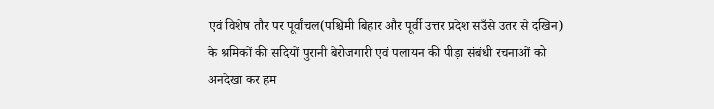एवं विशेष तौर पर पूर्वांचल(पश्चिमी बिहार और पूर्वी उत्तर प्रदेश सउँसे उतर से दखिन) के श्रमिकों की सदियों पुरानी बेरोजगारी एवं पलायन की पीड़ा संबंधी रचनाओं को अनदेखा कर हम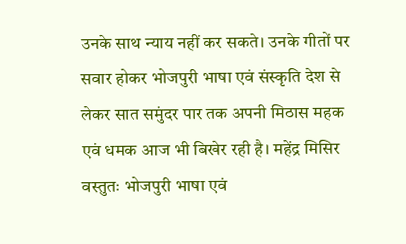उनके साथ न्याय नहीं कर सकते। उनके गीतों पर सवार होकर भोजपुरी भाषा एवं संस्कृति देश से लेकर सात समुंदर पार तक अपनी मिठास महक एवं धमक आज भी बिखेर रही है। महेंद्र मिसिर वस्तुतः भोजपुरी भाषा एवं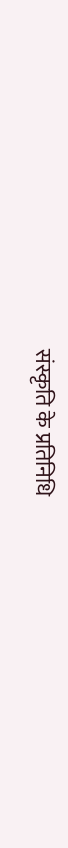संस्कृति के प्रतिनिधि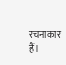रचनाकार हैं।